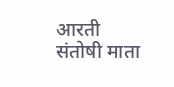आरती
संतोषी माता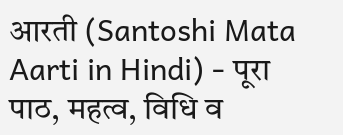आरती (Santoshi Mata Aarti in Hindi) - पूरा पाठ, महत्व, विधि व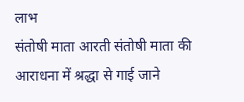लाभ
संतोषी माता आरती संतोषी माता की आराधना में श्रद्धा से गाई जाने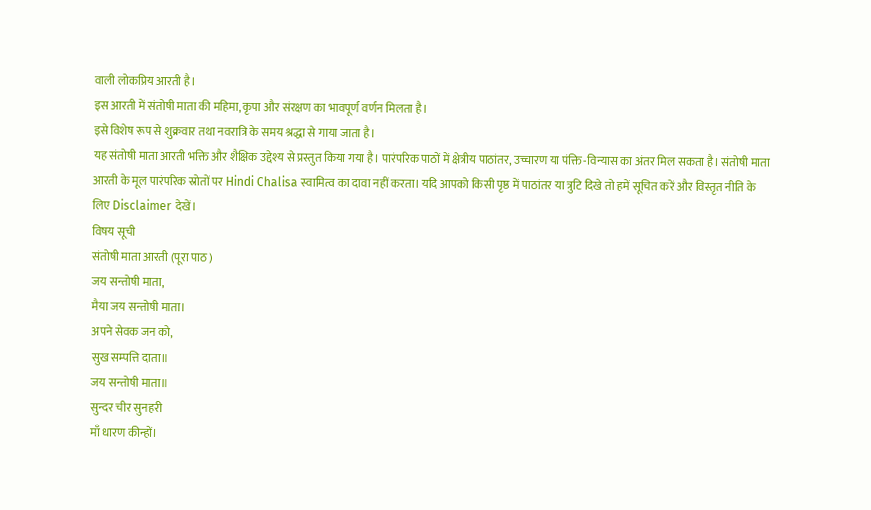वाली लोकप्रिय आरती है।
इस आरती में संतोषी माता की महिमा, कृपा और संरक्षण का भावपूर्ण वर्णन मिलता है।
इसे विशेष रूप से शुक्रवार तथा नवरात्रि के समय श्रद्धा से गाया जाता है।
यह संतोषी माता आरती भक्ति और शैक्षिक उद्देश्य से प्रस्तुत किया गया है। पारंपरिक पाठों में क्षेत्रीय पाठांतर, उच्चारण या पंक्ति-विन्यास का अंतर मिल सकता है। संतोषी माता आरती के मूल पारंपरिक स्रोतों पर Hindi Chalisa स्वामित्व का दावा नहीं करता। यदि आपको किसी पृष्ठ में पाठांतर या त्रुटि दिखे तो हमें सूचित करें और विस्तृत नीति के लिए Disclaimer देखें।
विषय सूची
संतोषी माता आरती (पूरा पाठ)
जय सन्तोषी माता,
मैया जय सन्तोषी माता।
अपने सेवक जन को,
सुख सम्पत्ति दाता॥
जय सन्तोषी माता॥
सुन्दर चीर सुनहरी
माँ धारण कीन्हों।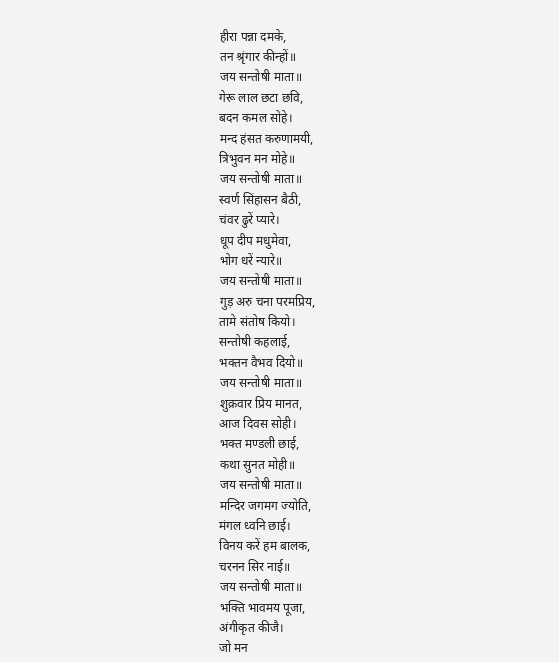हीरा पन्ना दमके,
तन श्रृंगार कीन्हों॥
जय सन्तोषी माता॥
गेरू लाल छटा छवि,
बदन कमल सोहे।
मन्द हंसत करुणामयी,
त्रिभुवन मन मोहे॥
जय सन्तोषी माता॥
स्वर्ण सिंहासन बैठी,
चंवर ढुरें प्यारे।
धूप दीप मधुमेवा,
भोग धरें न्यारे॥
जय सन्तोषी माता॥
गुड़ अरु चना परमप्रिय,
तामे संतोष कियो।
सन्तोषी कहलाई,
भक्तन वैभव दियो॥
जय सन्तोषी माता॥
शुक्रवार प्रिय मानत,
आज दिवस सोही।
भक्त मण्डली छाई,
कथा सुनत मोही॥
जय सन्तोषी माता॥
मन्दिर जगमग ज्योति,
मंगल ध्वनि छाई।
विनय करें हम बालक,
चरनन सिर नाई॥
जय सन्तोषी माता॥
भक्ति भावमय पूजा,
अंगीकृत कीजै।
जो मन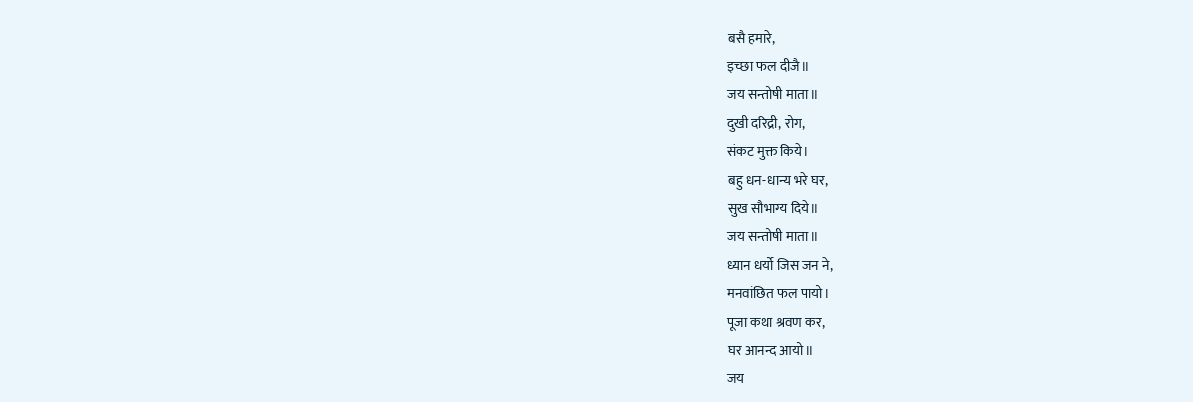बसै हमारे,
इच्छा फल दीजै॥
जय सन्तोषी माता॥
दुखी दरिद्री, रोग,
संकट मुक्त किये।
बहु धन-धान्य भरे घर,
सुख सौभाग्य दिये॥
जय सन्तोषी माता॥
ध्यान धर्यो जिस जन ने,
मनवांछित फल पायो।
पूजा कथा श्रवण कर,
घर आनन्द आयो॥
जय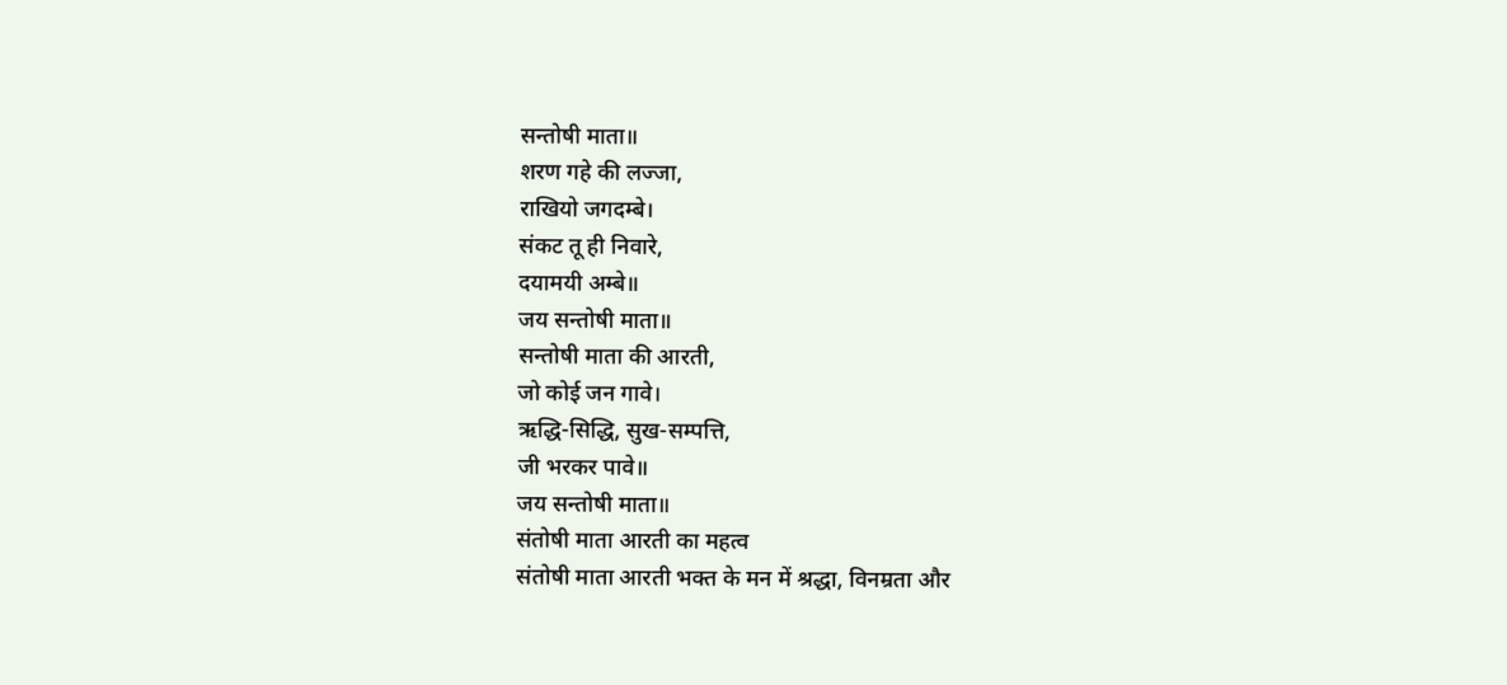सन्तोषी माता॥
शरण गहे की लज्जा,
राखियो जगदम्बे।
संकट तू ही निवारे,
दयामयी अम्बे॥
जय सन्तोषी माता॥
सन्तोषी माता की आरती,
जो कोई जन गावे।
ऋद्धि-सिद्धि, सुख-सम्पत्ति,
जी भरकर पावे॥
जय सन्तोषी माता॥
संतोषी माता आरती का महत्व
संतोषी माता आरती भक्त के मन में श्रद्धा, विनम्रता और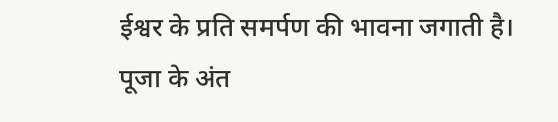ईश्वर के प्रति समर्पण की भावना जगाती है।
पूजा के अंत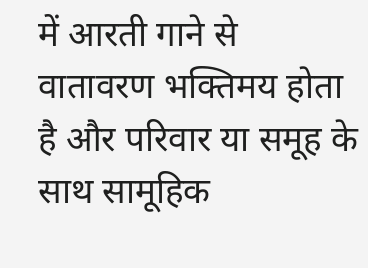में आरती गाने से वातावरण भक्तिमय होता है और परिवार या समूह के साथ सामूहिक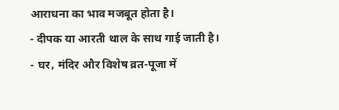आराधना का भाव मजबूत होता है।
- दीपक या आरती थाल के साथ गाई जाती है।
- घर, मंदिर और विशेष व्रत-पूजा में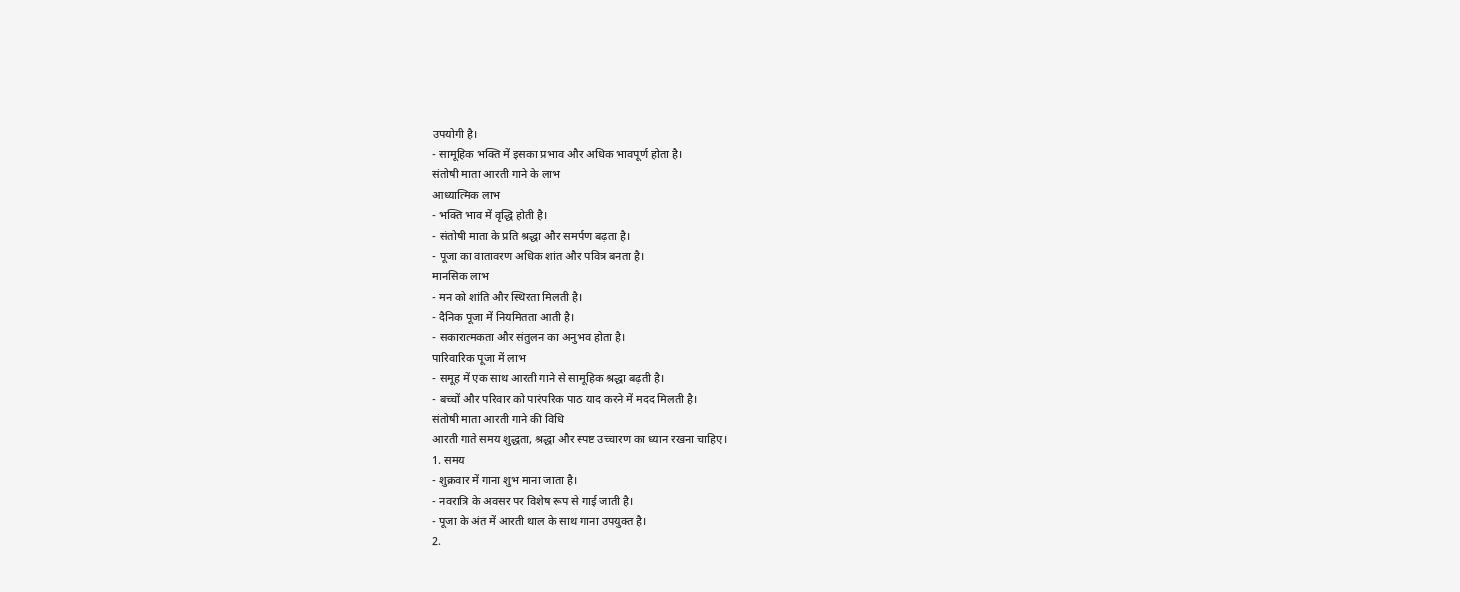उपयोगी है।
- सामूहिक भक्ति में इसका प्रभाव और अधिक भावपूर्ण होता है।
संतोषी माता आरती गाने के लाभ
आध्यात्मिक लाभ
- भक्ति भाव में वृद्धि होती है।
- संतोषी माता के प्रति श्रद्धा और समर्पण बढ़ता है।
- पूजा का वातावरण अधिक शांत और पवित्र बनता है।
मानसिक लाभ
- मन को शांति और स्थिरता मिलती है।
- दैनिक पूजा में नियमितता आती है।
- सकारात्मकता और संतुलन का अनुभव होता है।
पारिवारिक पूजा में लाभ
- समूह में एक साथ आरती गाने से सामूहिक श्रद्धा बढ़ती है।
- बच्चों और परिवार को पारंपरिक पाठ याद करने में मदद मिलती है।
संतोषी माता आरती गाने की विधि
आरती गाते समय शुद्धता, श्रद्धा और स्पष्ट उच्चारण का ध्यान रखना चाहिए।
1. समय
- शुक्रवार में गाना शुभ माना जाता है।
- नवरात्रि के अवसर पर विशेष रूप से गाई जाती है।
- पूजा के अंत में आरती थाल के साथ गाना उपयुक्त है।
2.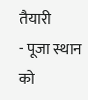तैयारी
- पूजा स्थान को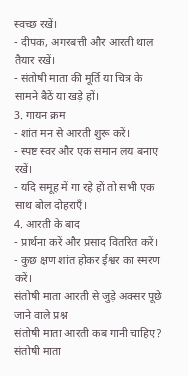स्वच्छ रखें।
- दीपक, अगरबत्ती और आरती थाल तैयार रखें।
- संतोषी माता की मूर्ति या चित्र के सामने बैठें या खड़े हों।
3. गायन क्रम
- शांत मन से आरती शुरू करें।
- स्पष्ट स्वर और एक समान लय बनाए रखें।
- यदि समूह में गा रहे हों तो सभी एक साथ बोल दोहराएँ।
4. आरती के बाद
- प्रार्थना करें और प्रसाद वितरित करें।
- कुछ क्षण शांत होकर ईश्वर का स्मरण करें।
संतोषी माता आरती से जुड़े अक्सर पूछे जाने वाले प्रश्न
संतोषी माता आरती कब गानी चाहिए?
संतोषी माता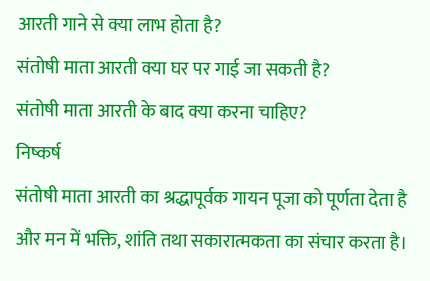आरती गाने से क्या लाभ होता है?
संतोषी माता आरती क्या घर पर गाई जा सकती है?
संतोषी माता आरती के बाद क्या करना चाहिए?
निष्कर्ष
संतोषी माता आरती का श्रद्धापूर्वक गायन पूजा को पूर्णता देता है और मन में भक्ति, शांति तथा सकारात्मकता का संचार करता है।